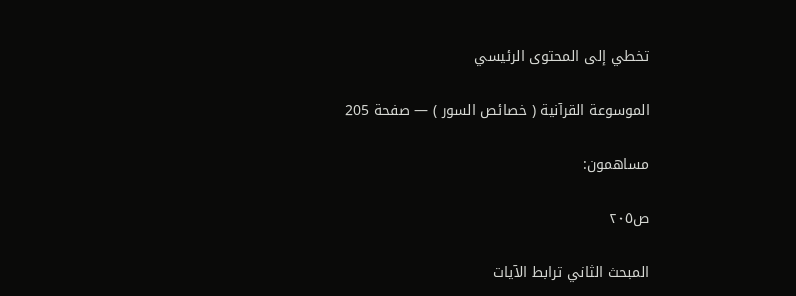تخطي إلى المحتوى الرئيسي

الموسوعة القرآنية ( خصائص السور ) — صفحة 205

مساهمون:

ص٢٠٥

المبحث الثاني ترابط الآيات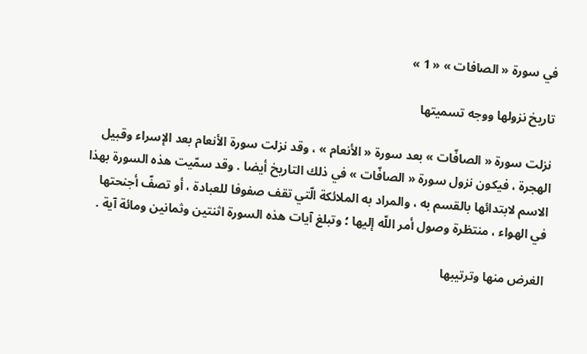في سورة « الصافات » « 1 »

تاريخ نزولها ووجه تسميتها

نزلت سورة « الصافّات » بعد سورة « الأنعام » ، وقد نزلت سورة الأنعام بعد الإسراء وقبيل الهجرة ، فيكون نزول سورة « الصافّات » في ذلك التاريخ أيضا . وقد سمّيت هذه السورة بهذا الاسم لابتدائها بالقسم به ، والمراد به الملائكة الّتي تقف صفوفا للعبادة ، أو تصفّ أجنحتها في الهواء ، منتظرة وصول أمر اللّه إليها ؛ وتبلغ آيات هذه السورة اثنتين وثمانين ومائة آية .

الغرض منها وترتيبها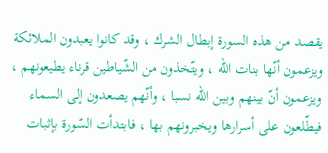يقصد من هذه السورة إبطال الشرك ، وقد كانوا يعبدون الملائكة ويزعمون أنّها بنات اللّه ، ويتّخذون من الشّياطين قرناء يطيعونهم ، ويزعمون أنّ بينهم وبين اللّه نسبا ، وأنّهم يصعدون إلى السماء فيطّلعون على أسرارها ويخبرونهم بها ، فابتدأت السّورة بإثبات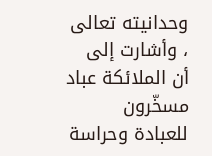وحدانيته تعالى ، وأشارت إلى أن الملائكة عباد مسخّرون للعبادة وحراسة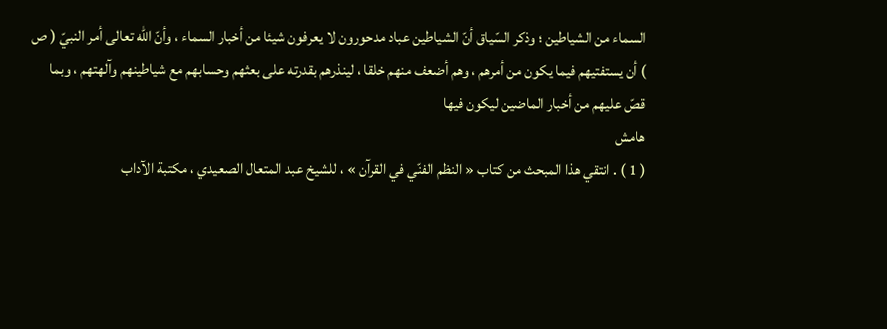السماء من الشياطين ؛ وذكر السّياق أنّ الشياطين عباد مدحورون لا يعرفون شيئا من أخبار السماء ، وأنّ اللّه تعالى أمر النبيّ ( ص ) أن يستفتيهم فيما يكون من أمرهم ، وهم أضعف منهم خلقا ، لينذرهم بقدرته على بعثهم وحسابهم مع شياطينهم وآلهتهم ، وبما قصّ عليهم من أخبار الماضين ليكون فيها
هامش
( 1 ) . انتقي هذا المبحث من كتاب « النظم الفنّي في القرآن » ، للشيخ عبد المتعال الصعيدي ، مكتبة الآداب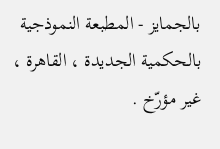بالجمايز - المطبعة النموذجية بالحكمية الجديدة ، القاهرة ، غير مؤرّخ .